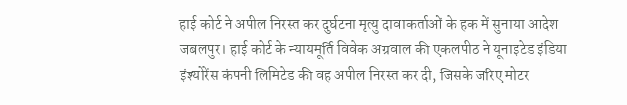हाई कोर्ट ने अपील निरस्त कर दुर्घटना मृत्यु दावाकर्ताओं के हक में सुनाया आदेश
जबलपुर। हाई कोर्ट के न्यायमूर्ति विवेक अग्रवाल की एकलपीठ ने यूनाइटेड इंडिया इंश्योरेंस कंपनी लिमिटेड की वह अपील निरस्त कर दी, जिसके जरिए मोटर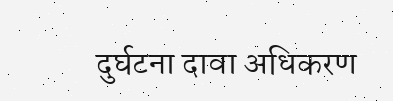दुर्घटना दावा अधिकरण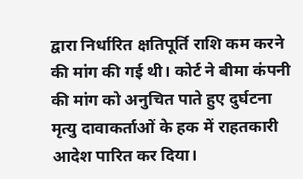द्वारा निर्धारित क्षतिपूर्ति राशि कम करने की मांग की गई थी। कोर्ट ने बीमा कंपनी की मांग को अनुचित पाते हुए दुर्घटना मृत्यु दावाकर्ताओं के हक में राहतकारी आदेश पारित कर दिया।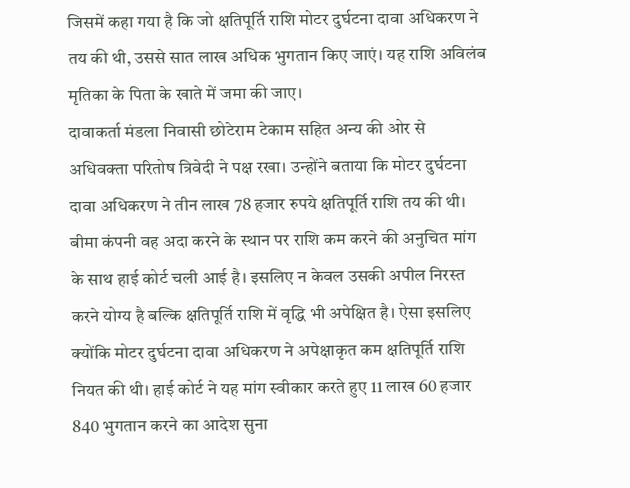जिसमें कहा गया है कि जो क्षतिपूर्ति राशि मोटर दुर्घटना दावा अधिकरण ने तय की थी, उससे सात लाख अधिक भुगतान किए जाएं। यह राशि अविलंब मृतिका के पिता के खाते में जमा की जाए।
दावाकर्ता मंडला निवासी छोटेराम टेकाम सहित अन्य की ओर से अधिवक्ता परितोष त्रिवेदी ने पक्ष रखा। उन्होंने बताया कि मोटर दुर्घटना दावा अधिकरण ने तीन लाख 78 हजार रुपये क्षतिपूर्ति राशि तय की थी। बीमा कंपनी वह अदा करने के स्थान पर राशि कम करने की अनुचित मांग के साथ हाई कोर्ट चली आई है। इसलिए न केवल उसकी अपील निरस्त करने योग्य है बल्कि क्षतिपूर्ति राशि में वृद्धि भी अपेक्षित है। ऐसा इसलिए क्योंकि मोटर दुर्घटना दावा अधिकरण ने अपेक्षाकृत कम क्षतिपूर्ति राशि नियत की थी। हाई कोर्ट ने यह मांग स्वीकार करते हुए 11 लाख 60 हजार 840 भुगतान करने का आदेश सुना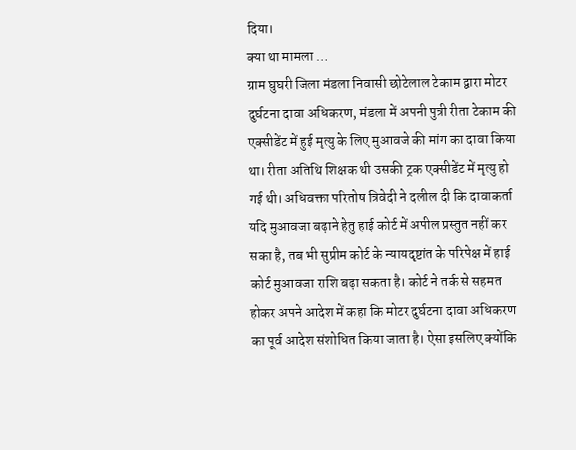दिया।
क्या था मामला …
ग्राम घुघरी जिला मंडला निवासी छोटेलाल टेकाम द्वारा मोटर दुर्घटना दावा अधिकरण, मंडला में अपनी पुत्री रीता टेकाम की एक्सीडेंट में हुई मृत्यु के लिए मुआवजे की मांग का दावा किया था। रीता अतिथि शिक्षक थी उसकी ट्रक एक्सीडेंट में मृत्यु हो गई थी। अधिवक्ता परितोष त्रिवेदी ने दलील दी कि दावाकर्ता यदि मुआवजा बढ़ाने हेतु हाई कोर्ट में अपील प्रस्तुत नहीं कर सका है, तब भी सुप्रीम कोर्ट के न्यायदृष्टांत के परिपेक्ष में हाई कोर्ट मुआवजा राशि बढ़ा सकता है। कोर्ट ने तर्क से सहमत होकर अपने आदेश में कहा कि मोटर दुर्घटना दावा अधिकरण का पूर्व आदेश संशोधित किया जाता है। ऐसा इसलिए क्योंकि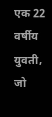एक 22 वर्षीय युवती, जो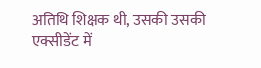अतिथि शिक्षक थी, उसकी उसकी एक्सीडेंट में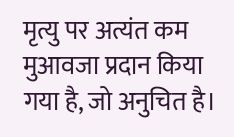मृत्यु पर अत्यंत कम मुआवजा प्रदान किया गया है, जो अनुचित है।